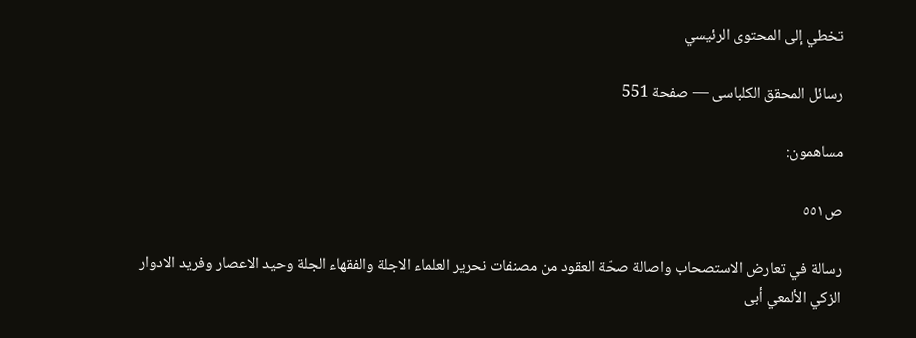تخطي إلى المحتوى الرئيسي

رسائل المحقق الكلباسى — صفحة 551

مساهمون:

ص٥٥١

رسالة في تعارض الاستصحاب واصالة صحّة العقود من مصنفات نحرير العلماء الاجلة والفقهاء الجلة وحيد الاعصار وفريد الادوار الزكي الألمعي أبى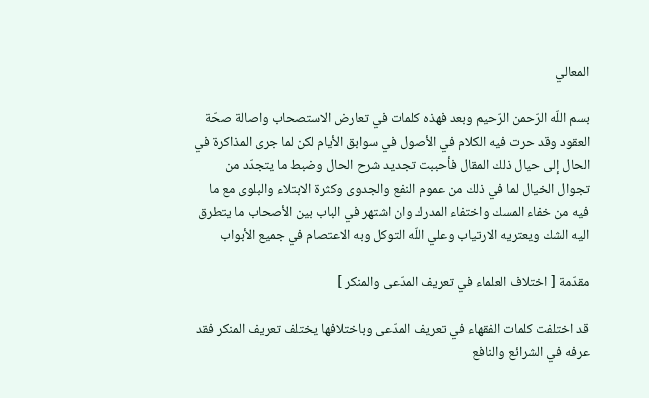المعالي

بسم اللّه الرّحمن الرّحيم وبعد فهذه كلمات في تعارض الاستصحاب واصالة صحّة العقود وقد حرت فيه الكلام في الأصول في سوابق الأيام لكن لما جرى المذاكرة في الحال إلى حيال ذلك المقال فأحببت تجديد شرح الحال وضبط ما يتجدّد من تجوال الخيال لما في ذلك من عموم النفع والجدوى وكثرة الابتلاء والبلوى مع ما فيه من خفاء المسك واختفاء المدرك وان اشتهر في الباب بين الأصحاب ما يتطرق اليه الشك ويعتريه الارتياب وعلي اللّه التوكل وبه الاعتصام في جميع الأبواب

مقدّمة [ اختلاف العلماء في تعريف المدّعى والمنكر ]

قد اختلفت كلمات الفقهاء في تعريف المدّعى وباختلافها يختلف تعريف المنكر فقد عرفه في الشرائع والنافع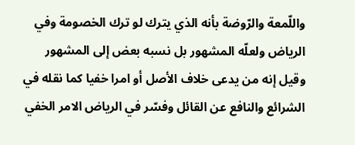واللّمعة والرّوضة بأنه الذي يترك لو ترك الخصومة وفي الرياض ولعلّه المشهور بل نسبه بعض إلى المشهور وقيل إنه من يدعى خلاف الأصل أو امرا خفيا كما نقله في الشرائع والنافع عن القائل وفسّر في الرياض الامر الخفي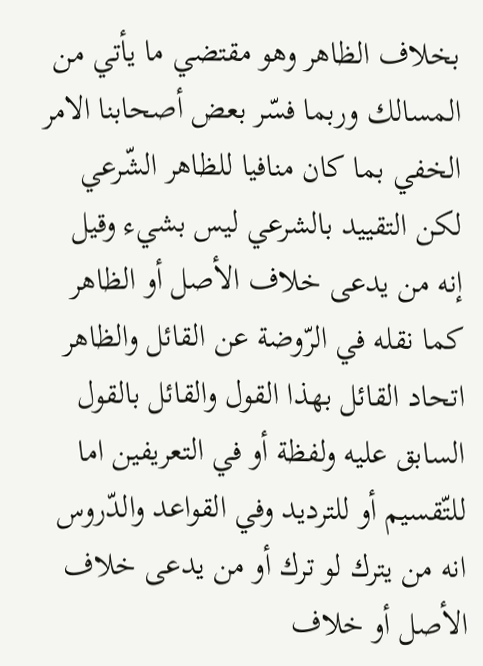بخلاف الظاهر وهو مقتضي ما يأتي من المسالك وربما فسّر بعض أصحابنا الامر الخفي بما كان منافيا للظاهر الشّرعي لكن التقييد بالشرعي ليس بشيء وقيل إنه من يدعى خلاف الأصل أو الظاهر كما نقله في الرّوضة عن القائل والظاهر اتحاد القائل بهذا القول والقائل بالقول السابق عليه ولفظة أو في التعريفين اما للتّقسيم أو للترديد وفي القواعد والدّروس انه من يترك لو ترك أو من يدعى خلاف الأصل أو خلاف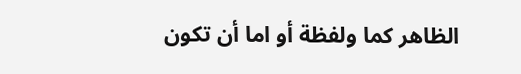الظاهر كما ولفظة أو اما أن تكون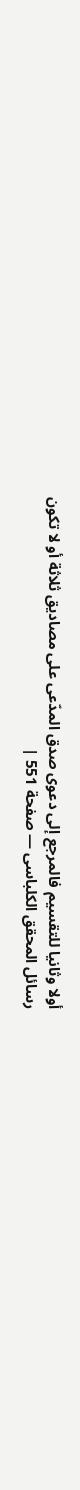أولا وثانيا للتقسيم فالمرجع إلى دعوى صدق المدّعى على مصاديق ثلاثة أو لا تكون
رسائل المحقق الكلباسى — صفحة 551 |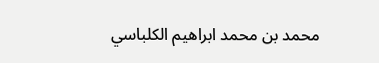محمد بن محمد ابراهيم الكلباسي